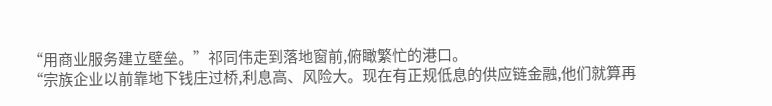“用商业服务建立壁垒。”祁同伟走到落地窗前,俯瞰繁忙的港口。
“宗族企业以前靠地下钱庄过桥,利息高、风险大。现在有正规低息的供应链金融,他们就算再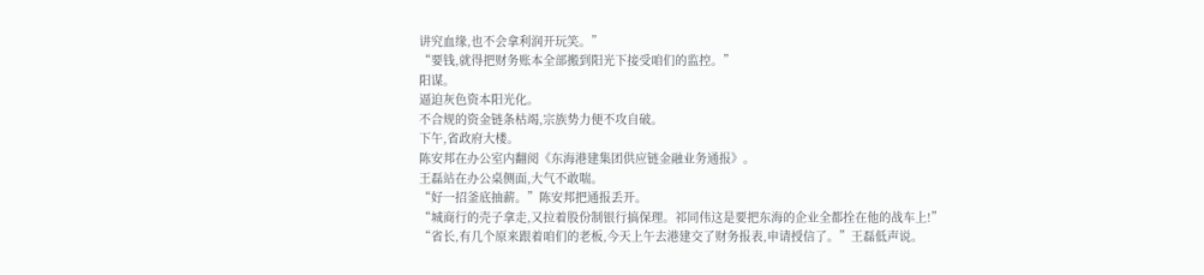讲究血缘,也不会拿利润开玩笑。”
“要钱,就得把财务账本全部搬到阳光下接受咱们的监控。”
阳谋。
逼迫灰色资本阳光化。
不合规的资金链条枯竭,宗族势力便不攻自破。
下午,省政府大楼。
陈安邦在办公室内翻阅《东海港建集团供应链金融业务通报》。
王磊站在办公桌侧面,大气不敢喘。
“好一招釜底抽薪。”陈安邦把通报丢开。
“城商行的壳子拿走,又拉着股份制银行搞保理。祁同伟这是要把东海的企业全都拴在他的战车上!”
“省长,有几个原来跟着咱们的老板,今天上午去港建交了财务报表,申请授信了。”王磊低声说。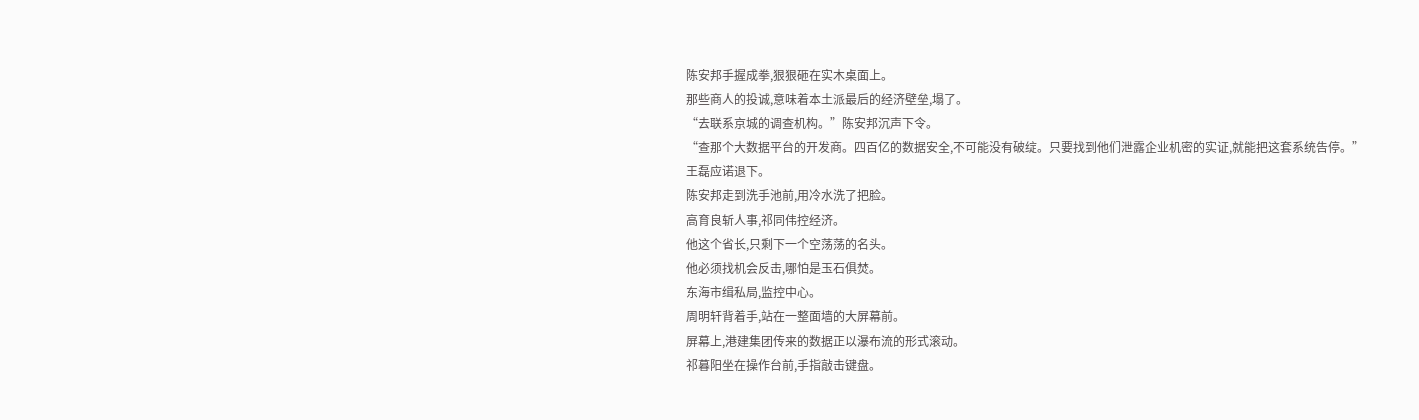陈安邦手握成拳,狠狠砸在实木桌面上。
那些商人的投诚,意味着本土派最后的经济壁垒,塌了。
“去联系京城的调查机构。”陈安邦沉声下令。
“查那个大数据平台的开发商。四百亿的数据安全,不可能没有破绽。只要找到他们泄露企业机密的实证,就能把这套系统告停。”
王磊应诺退下。
陈安邦走到洗手池前,用冷水洗了把脸。
高育良斩人事,祁同伟控经济。
他这个省长,只剩下一个空荡荡的名头。
他必须找机会反击,哪怕是玉石俱焚。
东海市缉私局,监控中心。
周明轩背着手,站在一整面墙的大屏幕前。
屏幕上,港建集团传来的数据正以瀑布流的形式滚动。
祁暮阳坐在操作台前,手指敲击键盘。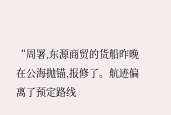“周署,东源商贸的货船昨晚在公海抛锚,报修了。航迹偏离了预定路线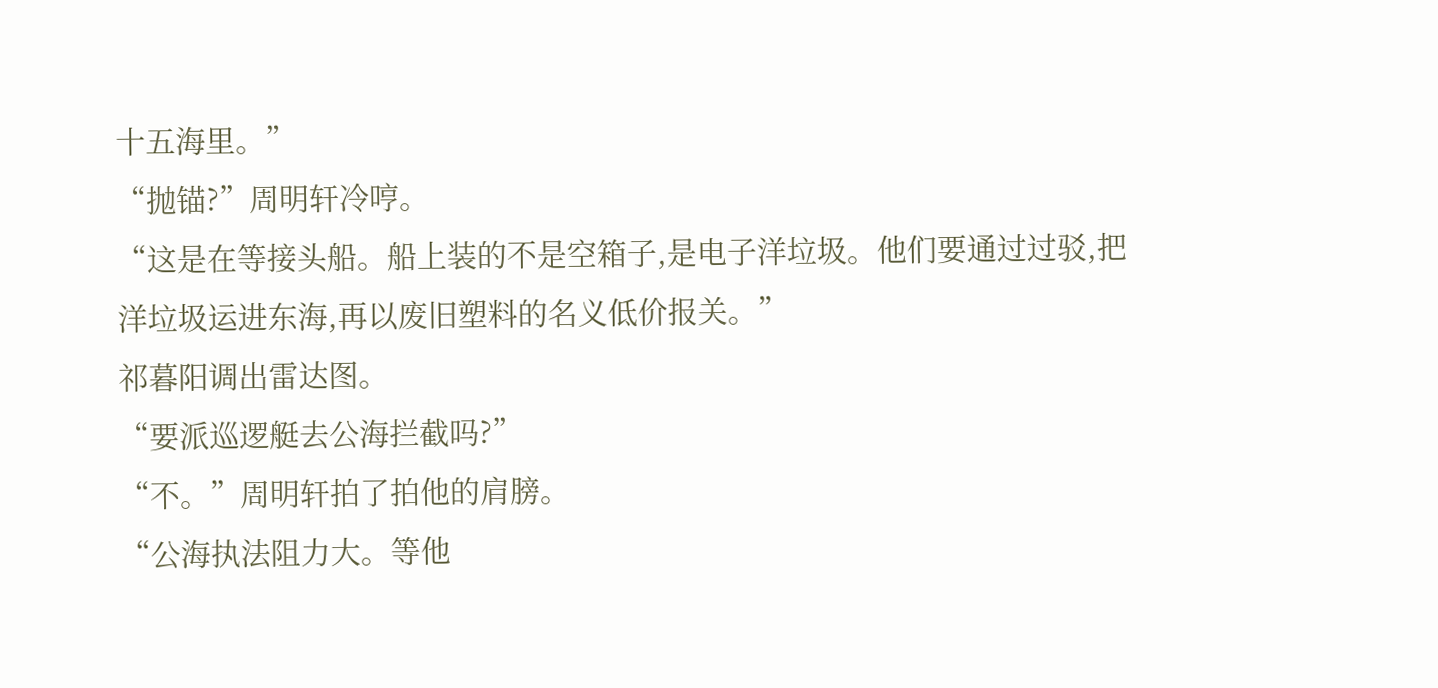十五海里。”
“抛锚?”周明轩冷哼。
“这是在等接头船。船上装的不是空箱子,是电子洋垃圾。他们要通过过驳,把洋垃圾运进东海,再以废旧塑料的名义低价报关。”
祁暮阳调出雷达图。
“要派巡逻艇去公海拦截吗?”
“不。”周明轩拍了拍他的肩膀。
“公海执法阻力大。等他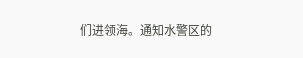们进领海。通知水警区的